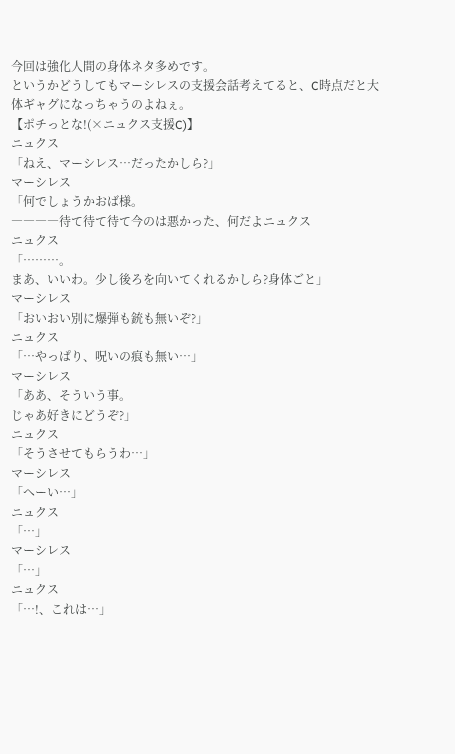今回は強化人間の身体ネタ多めです。
というかどうしてもマーシレスの支援会話考えてると、C時点だと大体ギャグになっちゃうのよねぇ。
【ポチっとな!(×ニュクス支援C)】
ニュクス
「ねえ、マーシレス…だったかしら?」
マーシレス
「何でしょうかおば様。
――――待て待て待て今のは悪かった、何だよニュクス
ニュクス
「………。
まあ、いいわ。少し後ろを向いてくれるかしら?身体ごと」
マーシレス
「おいおい別に爆弾も銃も無いぞ?」
ニュクス
「…やっぱり、呪いの痕も無い…」
マーシレス
「ああ、そういう事。
じゃあ好きにどうぞ?」
ニュクス
「そうさせてもらうわ…」
マーシレス
「へーい…」
ニュクス
「…」
マーシレス
「…」
ニュクス
「…!、これは…」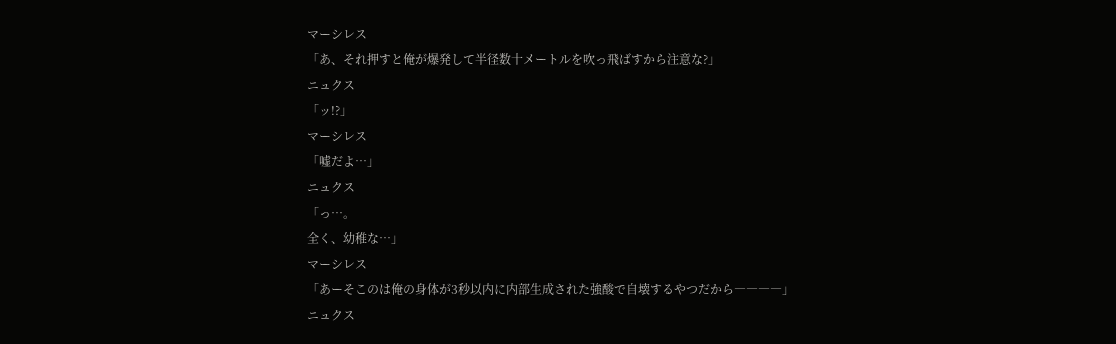マーシレス
「あ、それ押すと俺が爆発して半径数十メートルを吹っ飛ばすから注意な?」
ニュクス
「ッ!?」
マーシレス
「嘘だよ…」
ニュクス
「っ…。
全く、幼稚な…」
マーシレス
「あーそこのは俺の身体が3秒以内に内部生成された強酸で自壊するやつだから――――」
ニュクス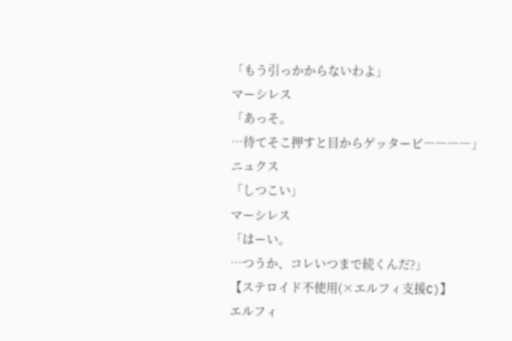「もう引っかからないわよ」
マーシレス
「あっそ。
…待てそこ押すと目からゲッタービ――――」
ニュクス
「しつこい」
マーシレス
「はーい。
…つうか、コレいつまで続くんだ?」
【ステロイド不使用(×エルフィ支援C)】
エルフィ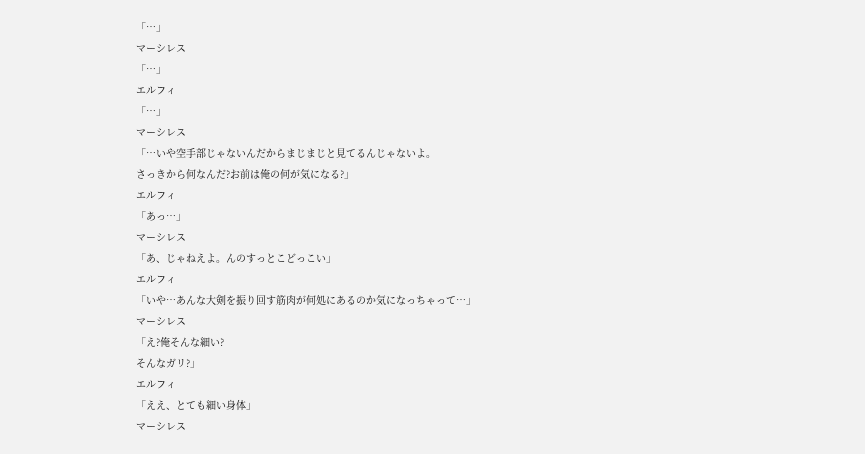「…」
マーシレス
「…」
エルフィ
「…」
マーシレス
「…いや空手部じゃないんだからまじまじと見てるんじゃないよ。
さっきから何なんだ?お前は俺の何が気になる?」
エルフィ
「あっ…」
マーシレス
「あ、じゃねえよ。んのすっとこどっこい」
エルフィ
「いや…あんな大剣を振り回す筋肉が何処にあるのか気になっちゃって…」
マーシレス
「え?俺そんな細い?
そんなガリ?」
エルフィ
「ええ、とても細い身体」
マーシレス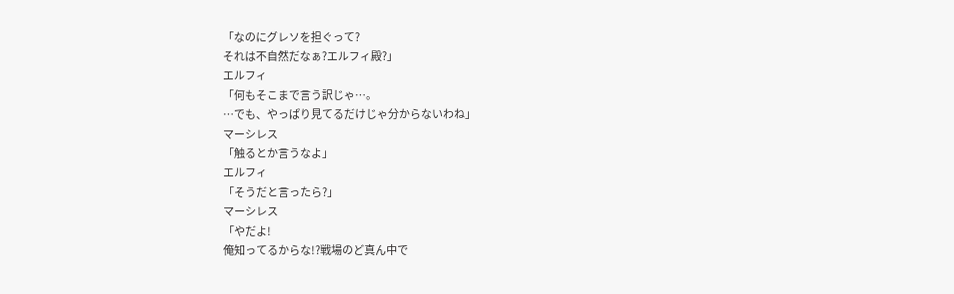「なのにグレソを担ぐって?
それは不自然だなぁ?エルフィ殿?」
エルフィ
「何もそこまで言う訳じゃ…。
…でも、やっぱり見てるだけじゃ分からないわね」
マーシレス
「触るとか言うなよ」
エルフィ
「そうだと言ったら?」
マーシレス
「やだよ!
俺知ってるからな!?戦場のど真ん中で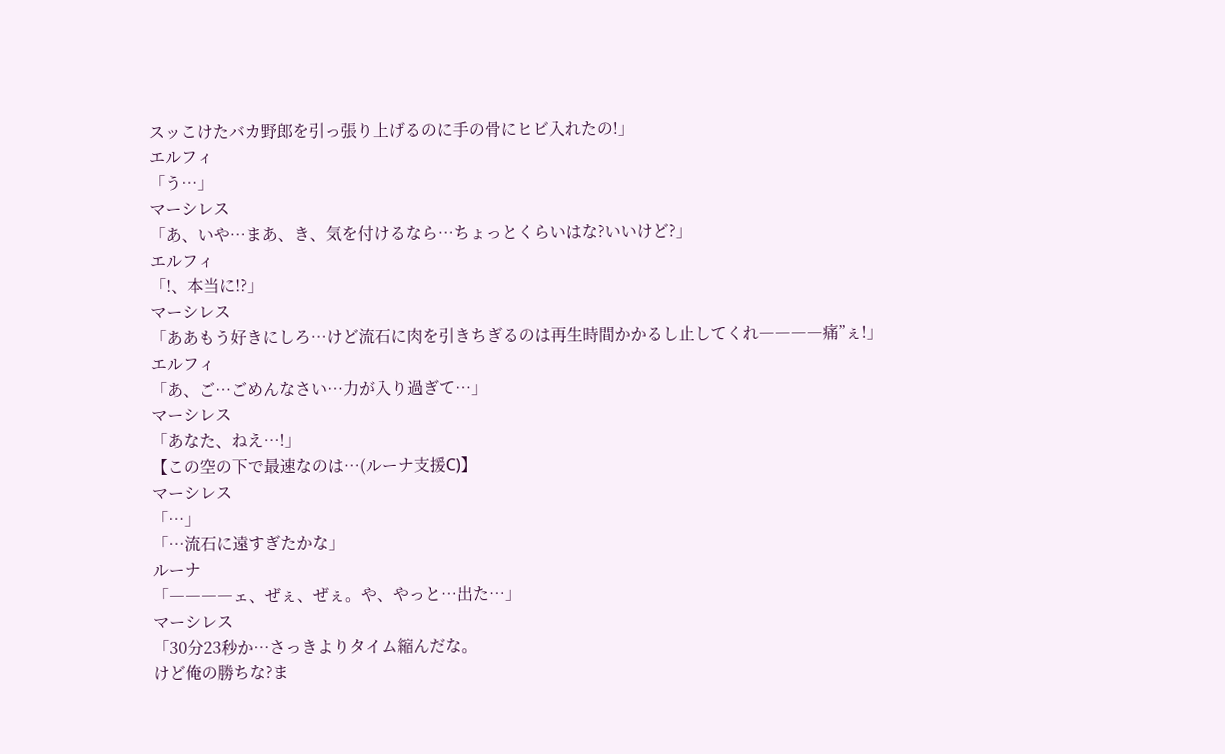スッこけたバカ野郎を引っ張り上げるのに手の骨にヒビ入れたの!」
エルフィ
「う…」
マーシレス
「あ、いや…まあ、き、気を付けるなら…ちょっとくらいはな?いいけど?」
エルフィ
「!、本当に!?」
マーシレス
「ああもう好きにしろ…けど流石に肉を引きちぎるのは再生時間かかるし止してくれ――――痛”ぇ!」
エルフィ
「あ、ご…ごめんなさい…力が入り過ぎて…」
マーシレス
「あなた、ねえ…!」
【この空の下で最速なのは…(ルーナ支援C)】
マーシレス
「…」
「…流石に遠すぎたかな」
ルーナ
「――――ェ、ぜぇ、ぜぇ。や、やっと…出た…」
マーシレス
「30分23秒か…さっきよりタイム縮んだな。
けど俺の勝ちな?ま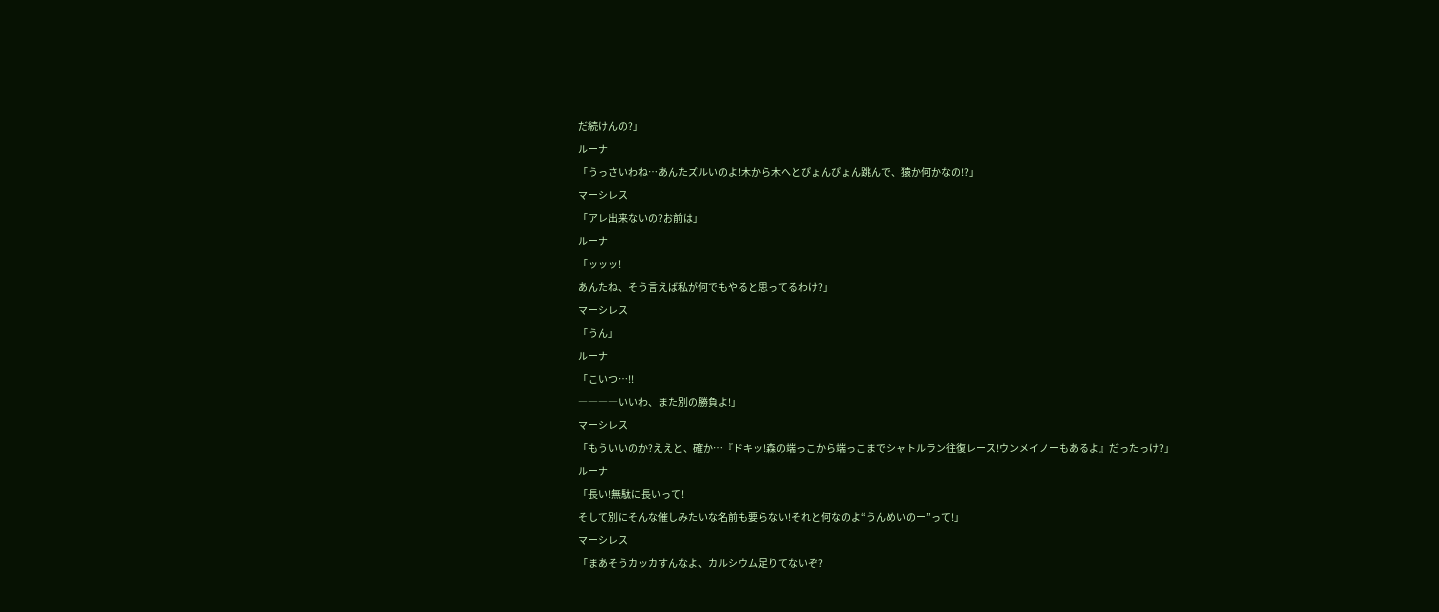だ続けんの?」
ルーナ
「うっさいわね…あんたズルいのよ!木から木へとぴょんぴょん跳んで、猿か何かなの!?」
マーシレス
「アレ出来ないの?お前は」
ルーナ
「ッッッ!
あんたね、そう言えば私が何でもやると思ってるわけ?」
マーシレス
「うん」
ルーナ
「こいつ…!!
――――いいわ、また別の勝負よ!」
マーシレス
「もういいのか?ええと、確か…『ドキッ!森の端っこから端っこまでシャトルラン往復レース!ウンメイノーもあるよ』だったっけ?」
ルーナ
「長い!無駄に長いって!
そして別にそんな催しみたいな名前も要らない!それと何なのよ“うんめいのー”って!」
マーシレス
「まあそうカッカすんなよ、カルシウム足りてないぞ?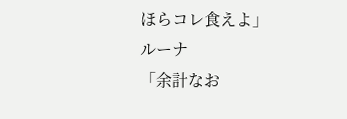ほらコレ食えよ」
ルーナ
「余計なお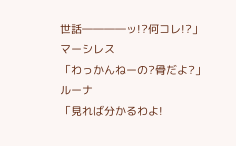世話――――ッ!?何コレ!?」
マーシレス
「わっかんねーの?骨だよ?」
ルーナ
「見れば分かるわよ!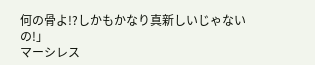何の骨よ!?しかもかなり真新しいじゃないの!」
マーシレス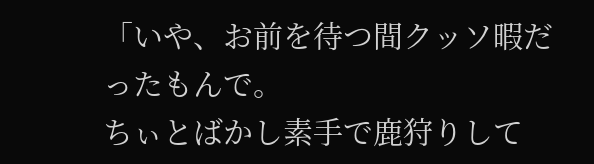「いや、お前を待つ間クッソ暇だったもんで。
ちぃとばかし素手で鹿狩りして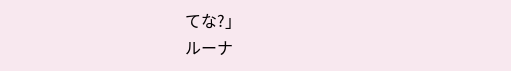てな?」
ルーナ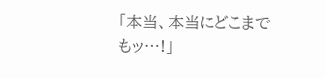「本当、本当にどこまでもッ…!」